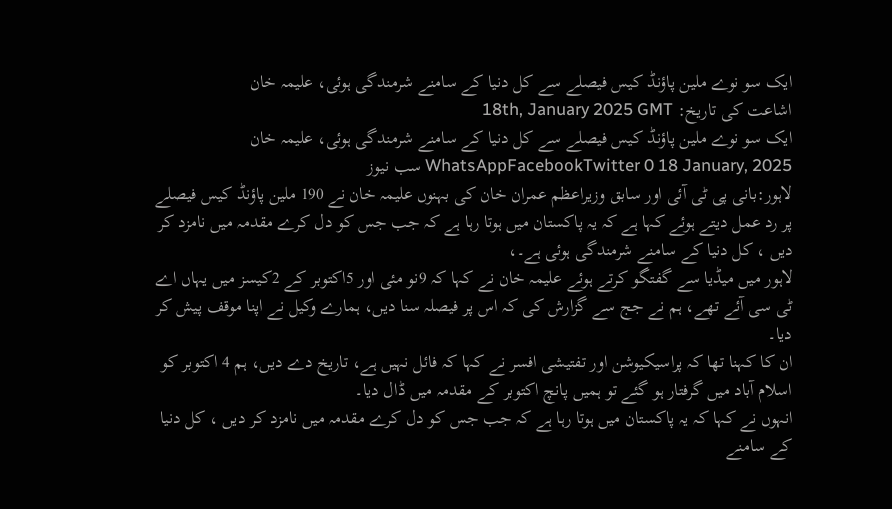ایک سو نوے ملین پاؤنڈ کیس فیصلے سے کل دنیا کے سامنے شرمندگی ہوئی، علیمہ خان
اشاعت کی تاریخ: 18th, January 2025 GMT
ایک سو نوے ملین پاؤنڈ کیس فیصلے سے کل دنیا کے سامنے شرمندگی ہوئی، علیمہ خان WhatsAppFacebookTwitter 0 18 January, 2025 سب نیوز
لاہور:بانی پی ٹی آئی اور سابق وزیراعظم عمران خان کی بہنوں علیمہ خان نے 190 ملین پاؤنڈ کیس فیصلے پر رد عمل دیتے ہوئے کہا ہے کہ یہ پاکستان میں ہوتا رہا ہے کہ جب جس کو دل کرے مقدمہ میں نامزد کر دیں ، کل دنیا کے سامنے شرمندگی ہوئی ہے۔،
لاہور میں میڈیا سے گفتگو کرتے ہوئے علیمہ خان نے کہا کہ 9نو مئی اور 5اکتوبر کے 2کیسز میں یہاں اے ٹی سی آئے تھے، ہم نے جج سے گزارش کی کہ اس پر فیصلہ سنا دیں، ہمارے وکیل نے اپنا موقف پیش کر دیا۔
ان کا کہنا تھا کہ پراسیکیوشن اور تفتیشی افسر نے کہا کہ فائل نہیں ہے، تاریخ دے دیں، ہم 4 اکتوبر کو اسلام آباد میں گرفتار ہو گئے تو ہمیں پانچ اکتوبر کے مقدمہ میں ڈال دیا۔
انہوں نے کہا کہ یہ پاکستان میں ہوتا رہا ہے کہ جب جس کو دل کرے مقدمہ میں نامزد کر دیں ، کل دنیا کے سامنے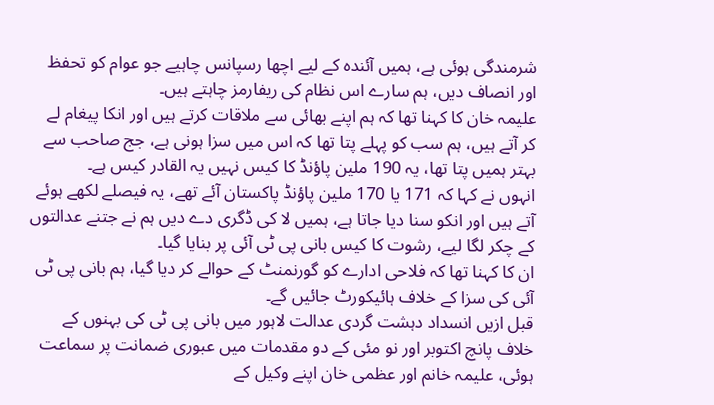شرمندگی ہوئی ہے، ہمیں آئندہ کے لیے اچھا رسپانس چاہیے جو عوام کو تحفظ اور انصاف دیں، ہم سارے اس نظام کی ریفارمز چاہتے ہیں۔
علیمہ خان کا کہنا تھا کہ ہم اپنے بھائی سے ملاقات کرتے ہیں اور انکا پیغام لے کر آتے ہیں، ہم سب کو پہلے پتا تھا کہ اس میں سزا ہونی ہے، جج صاحب سے بہتر ہمیں پتا تھا، یہ 190 ملین پاؤنڈ کا کیس نہیں یہ القادر کیس ہے۔
انہوں نے کہا کہ 171 یا 170 ملین پاؤنڈ پاکستان آئے تھے، یہ فیصلے لکھے ہوئے آتے ہیں اور انکو سنا دیا جاتا ہے، ہمیں لا کی ڈگری دے دیں ہم نے جتنے عدالتوں کے چکر لگا لیے، رشوت کا کیس بانی پی ٹی آئی پر بنایا گیا۔
ان کا کہنا تھا کہ فلاحی ادارے کو گورنمنٹ کے حوالے کر دیا گیا، ہم بانی پی ٹی آئی کی سزا کے خلاف ہائیکورٹ جائیں گے۔
قبل ازیں انسداد دہشت گردی عدالت لاہور میں بانی پی ٹی کی بہنوں کے خلاف پانچ اکتوبر اور نو مئی کے دو مقدمات میں عبوری ضمانت پر سماعت ہوئی، علیمہ خانم اور عظمی خان اپنے وکیل کے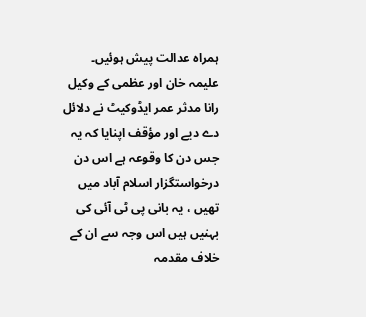ہمراہ عدالت پیش ہوئیں۔
علیمہ خان اور عظمی کے وکیل رانا مدثر عمر ایڈوکیٹ نے دلائل دے دیے اور مؤقف اپنایا کہ یہ جس دن کا وقوعہ ہے اس دن درخواستگزار اسلام آباد میں تھیں ، یہ بانی پی ٹی آئی کی بہنیں ہیں اس وجہ سے ان کے خلاف مقدمہ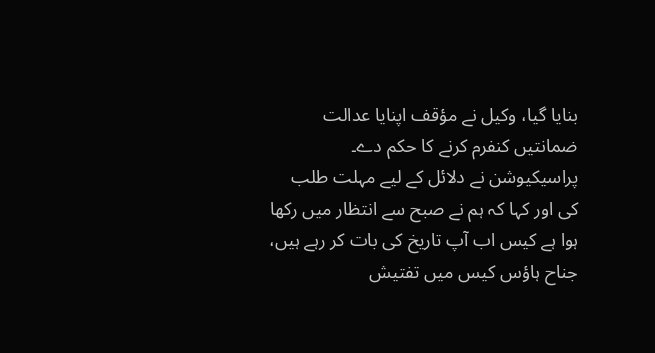بنایا گیا، وکیل نے مؤقف اپنایا عدالت ضمانتیں کنفرم کرنے کا حکم دے۔
پراسیکیوشن نے دلائل کے لیے مہلت طلب کی اور کہا کہ ہم نے صبح سے انتظار میں رکھا ہوا ہے کیس اب آپ تاریخ کی بات کر رہے ہیں، جناح ہاؤس کیس میں تفتیش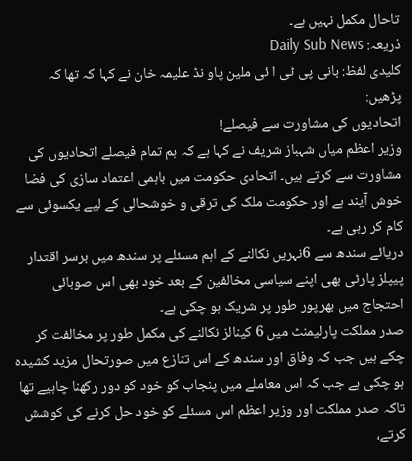تاحال مکمل نہیں ہے۔
ذریعہ: Daily Sub News
کلیدی لفظ: بانی پی ٹی ا ئی ملین پاو نڈ علیمہ خان نے کہا کہ تھا کہ
پڑھیں:
اتحادیوں کی مشاورت سے فیصلے!
وزیر اعظم میاں شہباز شریف نے کہا ہے کہ ہم تمام فیصلے اتحادیوں کی مشاورت سے کرتے ہیں۔ اتحادی حکومت میں باہمی اعتماد سازی کی فضا خوش آیند ہے اور حکومت ملک کی ترقی و خوشحالی کے لیے یکسوئی سے کام کر رہی ہے۔
دریائے سندھ سے 6نہریں نکالنے کے اہم مسئلے پر سندھ میں برسر اقتدار پیپلز پارٹی بھی اپنے سیاسی مخالفین کے بعد خود بھی اس صوبائی احتجاج میں بھرپور طور پر شریک ہو چکی ہے۔
صدر مملکت پارلیمنٹ میں 6 کینالز نکالنے کی مکمل طور پر مخالفت کر چکے ہیں جب کہ وفاق اور سندھ کے اس تنازع میں صورتحال مزید کشیدہ ہو چکی ہے جب کہ اس معاملے میں پنجاب کو خود کو دور رکھنا چاہیے تھا تاکہ صدر مملکت اور وزیر اعظم اس مسئلے کو خود حل کرنے کی کوشش کرتے،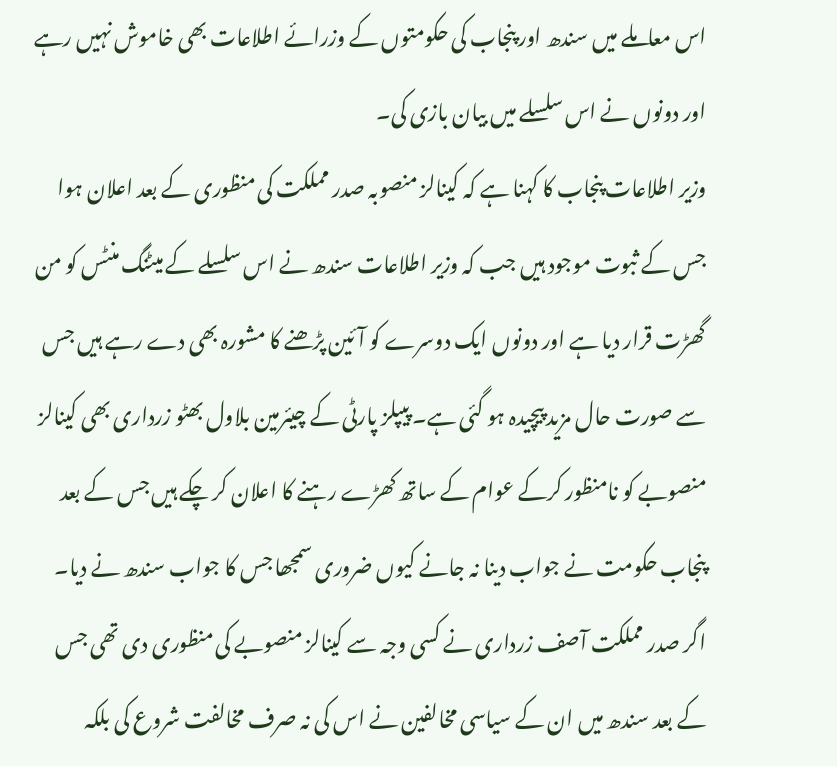اس معاملے میں سندھ اور پنجاب کی حکومتوں کے وزرائے اطلاعات بھی خاموش نہیں رہے اور دونوں نے اس سلسلے میں بیان بازی کی۔
وزیر اطلاعات پنجاب کا کہنا ہے کہ کینالز منصوبہ صدر مملکت کی منظوری کے بعد اعلان ہوا جس کے ثبوت موجود ہیں جب کہ وزیر اطلاعات سندھ نے اس سلسلے کے میٹنگ منٹس کو من گھڑت قرار دیا ہے اور دونوں ایک دوسرے کو آئین پڑھنے کا مشورہ بھی دے رہے ہیں جس سے صورت حال مزید پیچیدہ ہو گئی ہے۔ پیپلز پارٹی کے چیئرمین بلاول بھٹو زرداری بھی کینالز منصوبے کو نامنظور کرکے عوام کے ساتھ کھڑے رہنے کا اعلان کر چکے ہیں جس کے بعد پنجاب حکومت نے جواب دینا نہ جانے کیوں ضروری سمجھا جس کا جواب سندھ نے دیا۔
اگر صدر مملکت آصف زرداری نے کسی وجہ سے کینالز منصوبے کی منظوری دی تھی جس کے بعد سندھ میں ان کے سیاسی مخالفین نے اس کی نہ صرف مخالفت شروع کی بلکہ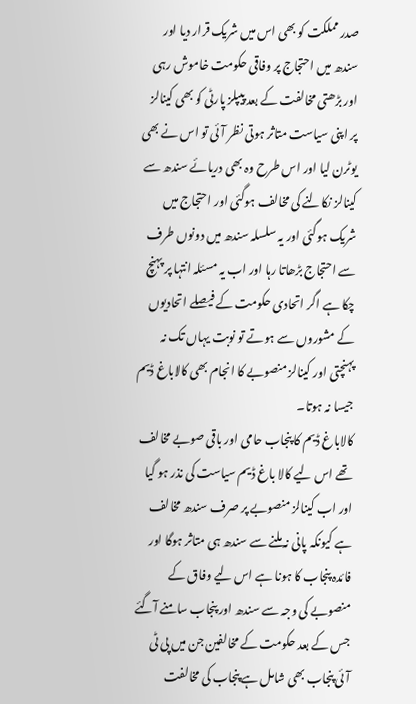صدر مملکت کو بھی اس میں شریک قرار دیا اور سندھ میں احتجاج پر وفاقی حکومت خاموش رہی اور بڑھتی مخالفت کے بعد پیپلز پارٹی کو بھی کینالز پر اپنی سیاست متاثر ہوتی نظر آئی تو اس نے بھی یوٹرن لیا اور اس طرح وہ بھی دریائے سندھ سے کینالز نکالنے کی مخالف ہوگئی اور احتجاج میں شریک ہوگئی اور یہ سلسلہ سندھ میں دونوں طرف سے احتجاج بڑھاتا رہا اور اب یہ مسئلہ انتہا پر پہنچ چکا ہے اگر اتحادی حکومت کے فیصلے اتحادیوں کے مشوروں سے ہوتے تو نوبت یہاں تک نہ پہنچتی اور کینالز منصوبے کا انجام بھی کالاباغ ڈیم جیسا نہ ہوتا۔
کالاباغ ڈیم کا پنجاب حامی اور باقی صوبے مخالف تھے اس لیے کالا باغ ڈیم سیاست کی نذر ہو گیا اور اب کینالز منصوبے پر صرف سندھ مخالف ہے کیونکہ پانی نہ ملنے سے سندھ ہی متاثر ہوگا اور فائدہ پنجاب کا ہونا ہے اس لیے وفاق کے منصوبے کی وجہ سے سندھ اور پنجاب سامنے آگئے جس کے بعد حکومت کے مخالفین جن میں پی ٹی آئی پنجاب بھی شامل ہے پنجاب کی مخالفت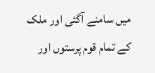میں سامنے آگئی اور ملک کے تمام قوم پرستوں اور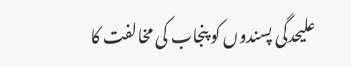علیحدگی پسندوں کو پنجاب کی مخالفت کا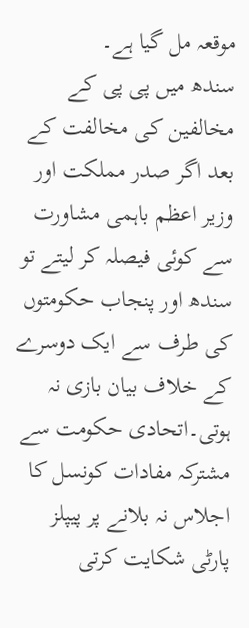موقعہ مل گیا ہے۔
سندھ میں پی پی کے مخالفین کی مخالفت کے بعد اگر صدر مملکت اور وزیر اعظم باہمی مشاورت سے کوئی فیصلہ کر لیتے تو سندھ اور پنجاب حکومتوں کی طرف سے ایک دوسرے کے خلاف بیان بازی نہ ہوتی۔اتحادی حکومت سے مشترکہ مفادات کونسل کا اجلاس نہ بلانے پر پیپلز پارٹی شکایت کرتی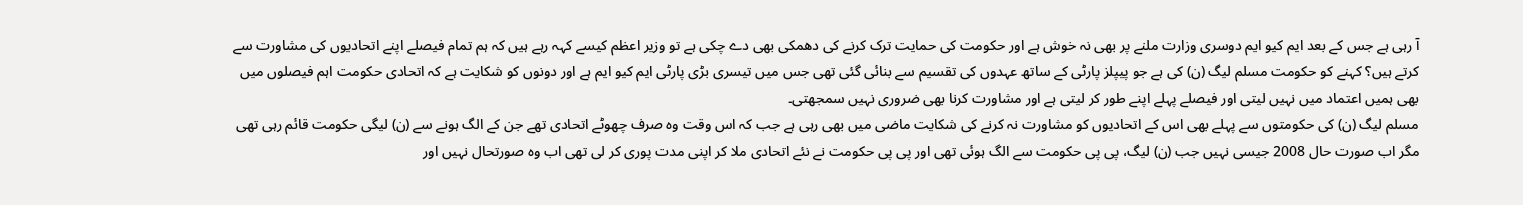آ رہی ہے جس کے بعد ایم کیو ایم دوسری وزارت ملنے پر بھی نہ خوش ہے اور حکومت کی حمایت ترک کرنے کی دھمکی بھی دے چکی ہے تو وزیر اعظم کیسے کہہ رہے ہیں کہ ہم تمام فیصلے اپنے اتحادیوں کی مشاورت سے کرتے ہیں؟ کہنے کو حکومت مسلم لیگ (ن) کی ہے جو پیپلز پارٹی کے ساتھ عہدوں کی تقسیم سے بنائی گئی تھی جس میں تیسری بڑی پارٹی ایم کیو ایم ہے اور دونوں کو شکایت ہے کہ اتحادی حکومت اہم فیصلوں میں بھی ہمیں اعتماد میں نہیں لیتی اور فیصلے پہلے اپنے طور کر لیتی ہے اور مشاورت کرنا بھی ضروری نہیں سمجھتی۔
مسلم لیگ (ن) کی حکومتوں سے پہلے بھی اس کے اتحادیوں کو مشاورت نہ کرنے کی شکایت ماضی میں بھی رہی ہے جب کہ اس وقت وہ صرف چھوٹے اتحادی تھے جن کے الگ ہونے سے (ن) لیگی حکومت قائم رہی تھی مگر اب صورت حال 2008 جیسی نہیں جب (ن) لیگ، پی پی حکومت سے الگ ہوئی تھی اور پی پی حکومت نے نئے اتحادی ملا کر اپنی مدت پوری کر لی تھی اب وہ صورتحال نہیں اور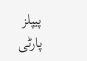پیپلز پارٹی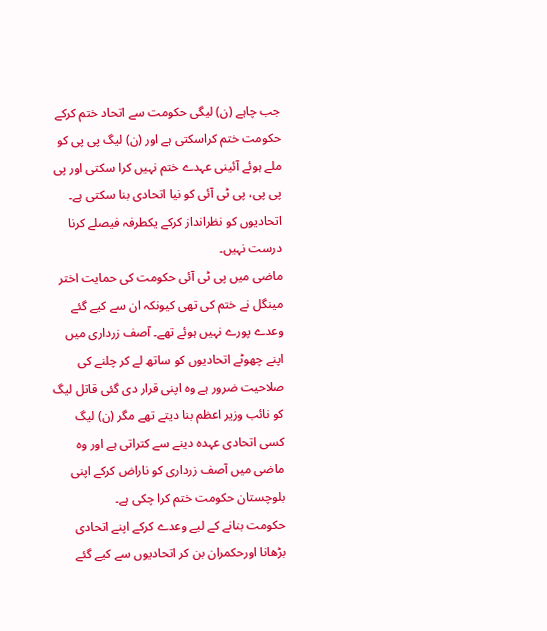جب چاہے (ن) لیگی حکومت سے اتحاد ختم کرکے حکومت ختم کراسکتی ہے اور (ن) لیگ پی پی کو ملے ہوئے آئینی عہدے ختم نہیں کرا سکتی اور پی پی پی، پی ٹی آئی کو نیا اتحادی بنا سکتی ہے۔ اتحادیوں کو نظرانداز کرکے یکطرفہ فیصلے کرنا درست نہیں۔
ماضی میں پی ٹی آئی حکومت کی حمایت اختر مینگل نے ختم کی تھی کیونکہ ان سے کیے گئے وعدے پورے نہیں ہوئے تھے۔ آصف زرداری میں اپنے چھوٹے اتحادیوں کو ساتھ لے کر چلنے کی صلاحیت ضرور ہے وہ اپنی قرار دی گئی قاتل لیگ کو نائب وزیر اعظم بنا دیتے تھے مگر (ن) لیگ کسی اتحادی عہدہ دینے سے کتراتی ہے اور وہ ماضی میں آصف زرداری کو ناراض کرکے اپنی بلوچستان حکومت ختم کرا چکی ہے۔
حکومت بنانے کے لیے وعدے کرکے اپنے اتحادی بڑھانا اورحکمران بن کر اتحادیوں سے کیے گئے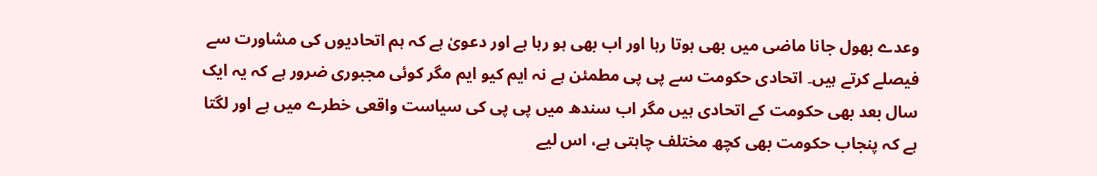وعدے بھول جانا ماضی میں بھی ہوتا رہا اور اب بھی ہو رہا ہے اور دعویٰ ہے کہ ہم اتحادیوں کی مشاورت سے فیصلے کرتے ہیں۔ اتحادی حکومت سے پی پی مطمئن ہے نہ ایم کیو ایم مگر کوئی مجبوری ضرور ہے کہ یہ ایک سال بعد بھی حکومت کے اتحادی ہیں مگر اب سندھ میں پی پی کی سیاست واقعی خطرے میں ہے اور لگتا ہے کہ پنجاب حکومت بھی کچھ مختلف چاہتی ہے، اس لیے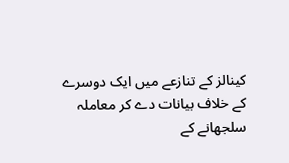کینالز کے تنازعے میں ایک دوسرے کے خلاف بیانات دے کر معاملہ سلجھانے کے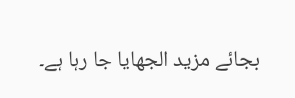بجائے مزید الجھایا جا رہا ہے۔